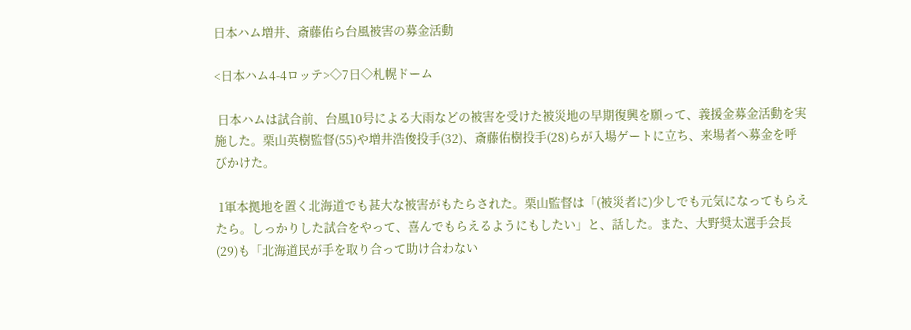日本ハム増井、斎藤佑ら台風被害の募金活動

<日本ハム4-4ロッテ>◇7日◇札幌ドーム

 日本ハムは試合前、台風10号による大雨などの被害を受けた被災地の早期復興を願って、義援金募金活動を実施した。栗山英樹監督(55)や増井浩俊投手(32)、斎藤佑樹投手(28)らが入場ゲートに立ち、来場者へ募金を呼びかけた。

 1軍本拠地を置く北海道でも甚大な被害がもたらされた。栗山監督は「(被災者に)少しでも元気になってもらえたら。しっかりした試合をやって、喜んでもらえるようにもしたい」と、話した。また、大野奨太選手会長(29)も「北海道民が手を取り合って助け合わない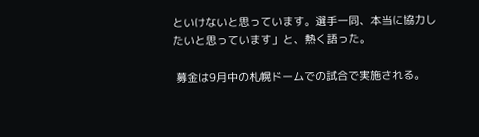といけないと思っています。選手一同、本当に協力したいと思っています」と、熱く語った。

 募金は9月中の札幌ドームでの試合で実施される。